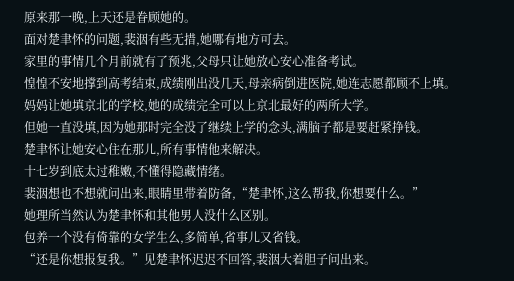原来那一晚,上天还是眷顾她的。
面对楚聿怀的问题,裴洇有些无措,她哪有地方可去。
家里的事情几个月前就有了预兆,父母只让她放心安心准备考试。
惶惶不安地撑到高考结束,成绩刚出没几天,母亲病倒进医院,她连志愿都顾不上填。
妈妈让她填京北的学校,她的成绩完全可以上京北最好的两所大学。
但她一直没填,因为她那时完全没了继续上学的念头,满脑子都是要赶紧挣钱。
楚聿怀让她安心住在那儿,所有事情他来解决。
十七岁到底太过稚嫩,不懂得隐藏情绪。
裴洇想也不想就问出来,眼睛里带着防备,“楚聿怀,这么帮我,你想要什么。”
她理所当然认为楚聿怀和其他男人没什么区别。
包养一个没有倚靠的女学生么,多简单,省事儿又省钱。
“还是你想报复我。”见楚聿怀迟迟不回答,裴洇大着胆子问出来。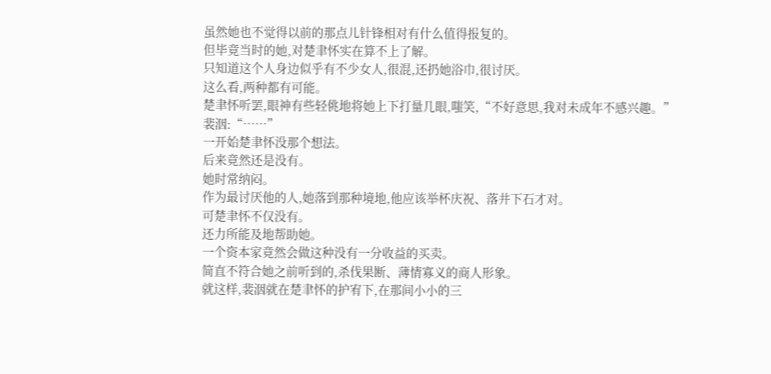虽然她也不觉得以前的那点儿针锋相对有什么值得报复的。
但毕竟当时的她,对楚聿怀实在算不上了解。
只知道这个人身边似乎有不少女人,很混,还扔她浴巾,很讨厌。
这么看,两种都有可能。
楚聿怀听罢,眼神有些轻佻地将她上下打量几眼,嗤笑,“不好意思,我对未成年不感兴趣。”
裴洇:“……”
一开始楚聿怀没那个想法。
后来竟然还是没有。
她时常纳闷。
作为最讨厌他的人,她落到那种境地,他应该举杯庆祝、落井下石才对。
可楚聿怀不仅没有。
还力所能及地帮助她。
一个资本家竟然会做这种没有一分收益的买卖。
简直不符合她之前听到的,杀伐果断、薄情寡义的商人形象。
就这样,裴洇就在楚聿怀的护宥下,在那间小小的三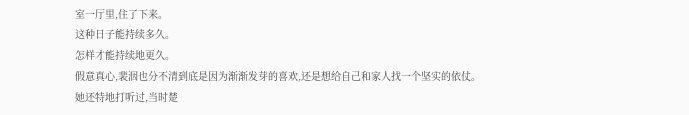室一厅里,住了下来。
这种日子能持续多久。
怎样才能持续地更久。
假意真心,裴洇也分不清到底是因为渐渐发芽的喜欢,还是想给自己和家人找一个坚实的依仗。
她还特地打听过,当时楚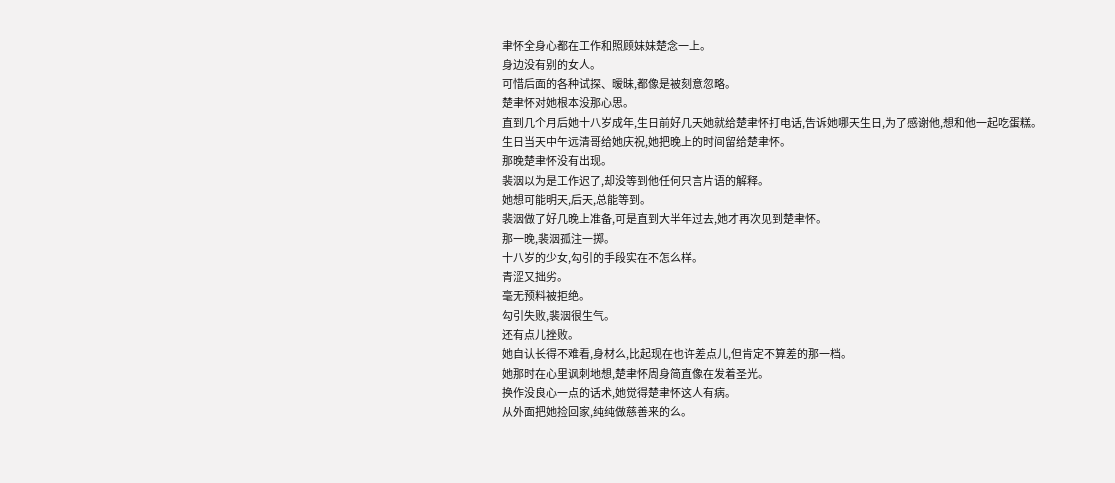聿怀全身心都在工作和照顾妹妹楚念一上。
身边没有别的女人。
可惜后面的各种试探、暧昧,都像是被刻意忽略。
楚聿怀对她根本没那心思。
直到几个月后她十八岁成年,生日前好几天她就给楚聿怀打电话,告诉她哪天生日,为了感谢他,想和他一起吃蛋糕。
生日当天中午远清哥给她庆祝,她把晚上的时间留给楚聿怀。
那晚楚聿怀没有出现。
裴洇以为是工作迟了,却没等到他任何只言片语的解释。
她想可能明天,后天,总能等到。
裴洇做了好几晚上准备,可是直到大半年过去,她才再次见到楚聿怀。
那一晚,裴洇孤注一掷。
十八岁的少女,勾引的手段实在不怎么样。
青涩又拙劣。
毫无预料被拒绝。
勾引失败,裴洇很生气。
还有点儿挫败。
她自认长得不难看,身材么,比起现在也许差点儿,但肯定不算差的那一档。
她那时在心里讽刺地想,楚聿怀周身简直像在发着圣光。
换作没良心一点的话术,她觉得楚聿怀这人有病。
从外面把她捡回家,纯纯做慈善来的么。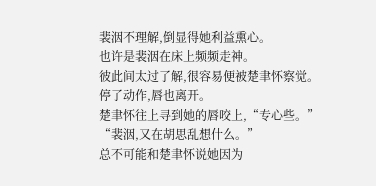裴洇不理解,倒显得她利益熏心。
也许是裴洇在床上频频走神。
彼此间太过了解,很容易便被楚聿怀察觉。
停了动作,唇也离开。
楚聿怀往上寻到她的唇咬上,“专心些。”
“裴洇,又在胡思乱想什么。”
总不可能和楚聿怀说她因为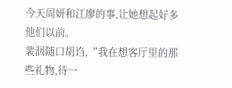今天周妍和江廖的事,让她想起好多他们以前。
裴洇随口胡诌,“我在想客厅里的那些礼物,待一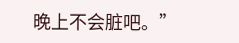晚上不会脏吧。”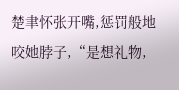楚聿怀张开嘴,惩罚般地咬她脖子,“是想礼物,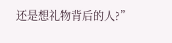还是想礼物背后的人?”